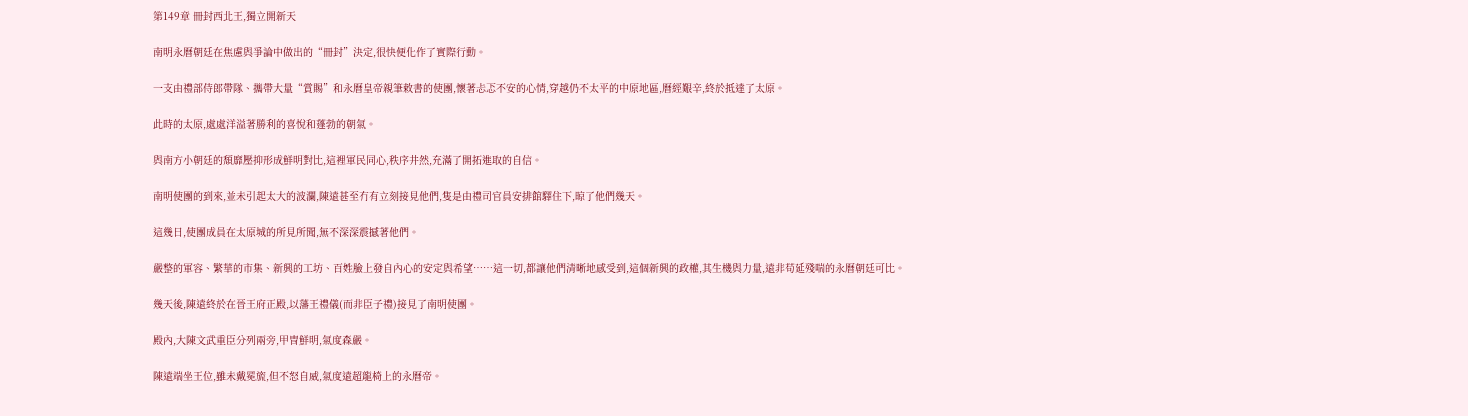第149章 冊封西北王,獨立開新天

南明永曆朝廷在焦慮與爭論中做出的“冊封”決定,很快便化作了實際行動。

一支由禮部侍郎帶隊、攜帶大量“賞賜”和永曆皇帝親筆敕書的使團,懷著忐忑不安的心情,穿越仍不太平的中原地區,曆經艱辛,終於抵達了太原。

此時的太原,處處洋溢著勝利的喜悅和蓬勃的朝氣。

與南方小朝廷的頹靡壓抑形成鮮明對比,這裡軍民同心,秩序井然,充滿了開拓進取的自信。

南明使團的到來,並未引起太大的波瀾,陳遠甚至冇有立刻接見他們,隻是由禮司官員安排館驛住下,晾了他們幾天。

這幾日,使團成員在太原城的所見所聞,無不深深震撼著他們。

嚴整的軍容、繁華的市集、新興的工坊、百姓臉上發自內心的安定與希望……這一切,都讓他們清晰地感受到,這個新興的政權,其生機與力量,遠非苟延殘喘的永曆朝廷可比。

幾天後,陳遠終於在晉王府正殿,以藩王禮儀(而非臣子禮)接見了南明使團。

殿內,大陳文武重臣分列兩旁,甲冑鮮明,氣度森嚴。

陳遠端坐王位,雖未戴冕旒,但不怒自威,氣度遠超龍椅上的永曆帝。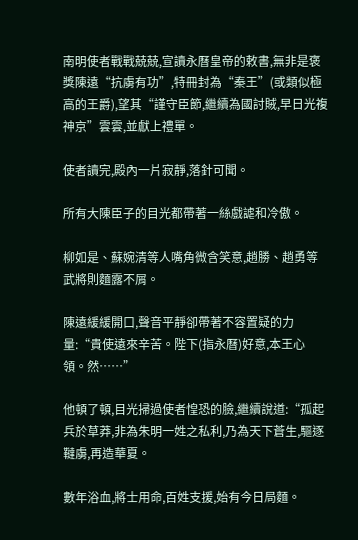南明使者戰戰兢兢,宣讀永曆皇帝的敕書,無非是褒獎陳遠“抗虜有功”,特冊封為“秦王”(或類似極高的王爵),望其“謹守臣節,繼續為國討賊,早日光複神京”雲雲,並獻上禮單。

使者讀完,殿內一片寂靜,落針可聞。

所有大陳臣子的目光都帶著一絲戲謔和冷傲。

柳如是、蘇婉清等人嘴角微含笑意,趙勝、趙勇等武將則麵露不屑。

陳遠緩緩開口,聲音平靜卻帶著不容置疑的力量:“貴使遠來辛苦。陛下(指永曆)好意,本王心領。然……”

他頓了頓,目光掃過使者惶恐的臉,繼續說道:“孤起兵於草莽,非為朱明一姓之私利,乃為天下蒼生,驅逐韃虜,再造華夏。

數年浴血,將士用命,百姓支援,始有今日局麵。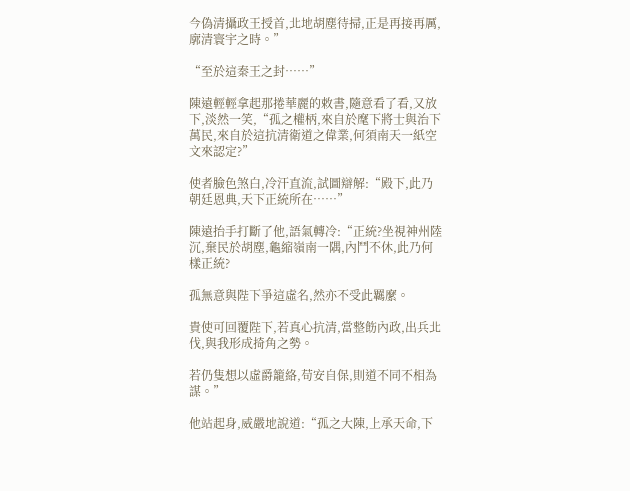今偽清攝政王授首,北地胡塵待掃,正是再接再厲,廓清寰宇之時。”

“至於這秦王之封……”

陳遠輕輕拿起那捲華麗的敕書,隨意看了看,又放下,淡然一笑,“孤之權柄,來自於麾下將士與治下萬民,來自於這抗清衛道之偉業,何須南天一紙空文來認定?”

使者臉色煞白,冷汗直流,試圖辯解:“殿下,此乃朝廷恩典,天下正統所在……”

陳遠抬手打斷了他,語氣轉冷:“正統?坐視神州陸沉,棄民於胡塵,龜縮嶺南一隅,內鬥不休,此乃何樣正統?

孤無意與陛下爭這虛名,然亦不受此羈縻。

貴使可回覆陛下,若真心抗清,當整飭內政,出兵北伐,與我形成掎角之勢。

若仍隻想以虛爵籠絡,苟安自保,則道不同不相為謀。”

他站起身,威嚴地說道:“孤之大陳,上承天命,下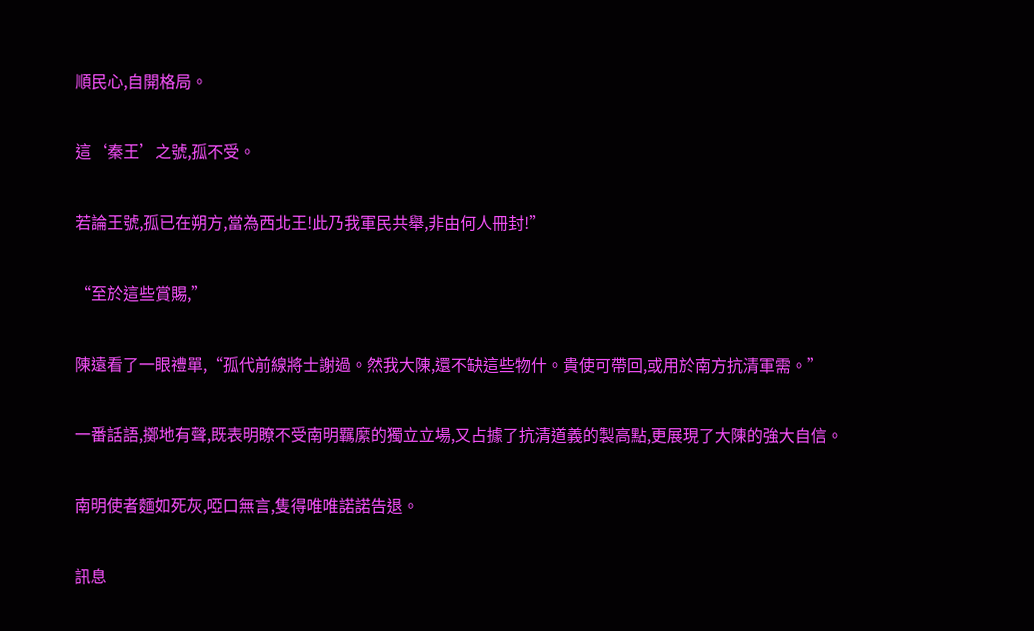順民心,自開格局。

這‘秦王’之號,孤不受。

若論王號,孤已在朔方,當為西北王!此乃我軍民共舉,非由何人冊封!”

“至於這些賞賜,”

陳遠看了一眼禮單,“孤代前線將士謝過。然我大陳,還不缺這些物什。貴使可帶回,或用於南方抗清軍需。”

一番話語,擲地有聲,既表明瞭不受南明羈縻的獨立立場,又占據了抗清道義的製高點,更展現了大陳的強大自信。

南明使者麵如死灰,啞口無言,隻得唯唯諾諾告退。

訊息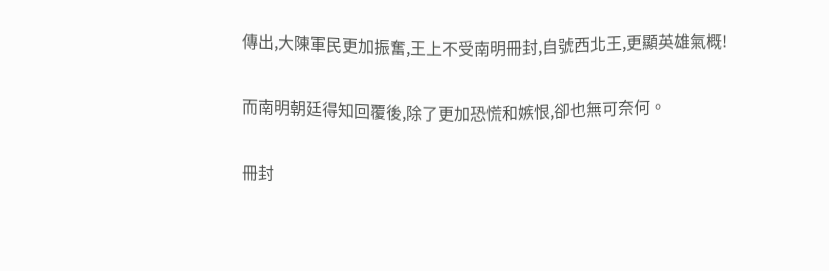傳出,大陳軍民更加振奮,王上不受南明冊封,自號西北王,更顯英雄氣概!

而南明朝廷得知回覆後,除了更加恐慌和嫉恨,卻也無可奈何。

冊封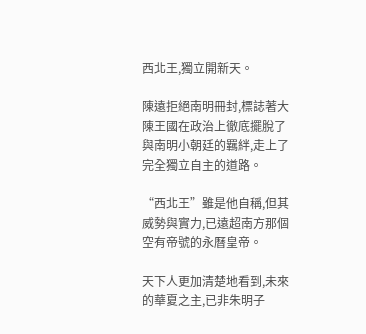西北王,獨立開新天。

陳遠拒絕南明冊封,標誌著大陳王國在政治上徹底擺脫了與南明小朝廷的羈絆,走上了完全獨立自主的道路。

“西北王”雖是他自稱,但其威勢與實力,已遠超南方那個空有帝號的永曆皇帝。

天下人更加清楚地看到,未來的華夏之主,已非朱明子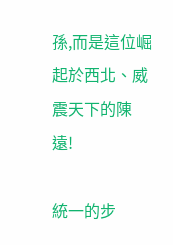孫,而是這位崛起於西北、威震天下的陳遠!

統一的步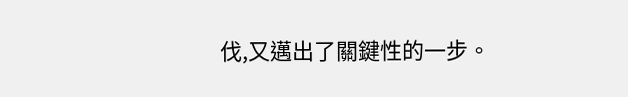伐,又邁出了關鍵性的一步。